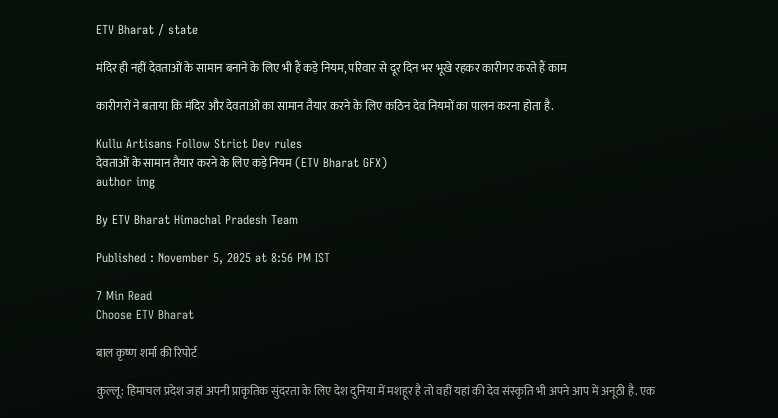ETV Bharat / state

मंदिर ही नहीं देवताओं के सामान बनाने के लिए भी हैं कड़े नियम, परिवार से दूर दिन भर भूखे रहकर कारीगर करते हैं काम

कारीगरों ने बताया कि मंदिर और देवताओं का सामान तैयार करने के लिए कठिन देव नियमों का पालन करना होता है.

Kullu Artisans Follow Strict Dev rules
देवताओं के सामान तैयार करने के लिए कड़े नियम (ETV Bharat GFX)
author img

By ETV Bharat Himachal Pradesh Team

Published : November 5, 2025 at 8:56 PM IST

7 Min Read
Choose ETV Bharat

बाल कृष्ण शर्मा की रिपोर्ट

कुल्लू: हिमाचल प्रदेश जहां अपनी प्राकृतिक सुंदरता के लिए देश दुनिया में मशहूर है तो वहीं यहां की देव संस्कृति भी अपने आप में अनूठी है. एक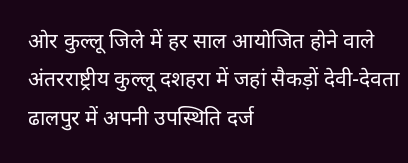ओर कुल्लू जिले में हर साल आयोजित होने वाले अंतरराष्ट्रीय कुल्लू दशहरा में जहां सैकड़ों देवी-देवता ढालपुर में अपनी उपस्थिति दर्ज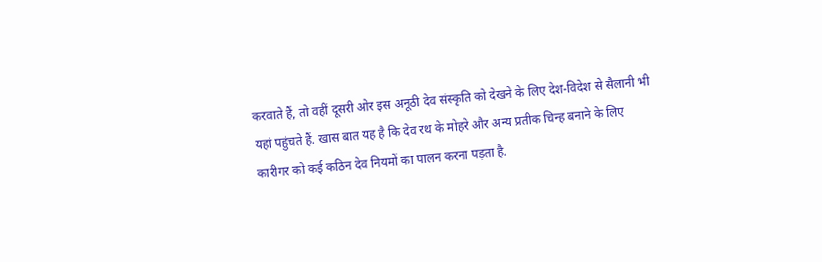करवाते हैं, तो वहीं दूसरी ओर इस अनूठी देव संस्कृति को देखने के लिए देश-विदेश से सैलानी भी यहां पहुंचते हैं. खास बात यह है कि देव रथ के मोहरे और अन्य प्रतीक चिन्ह बनाने के लिए कारीगर को कई कठिन देव नियमों का पालन करना पड़ता है.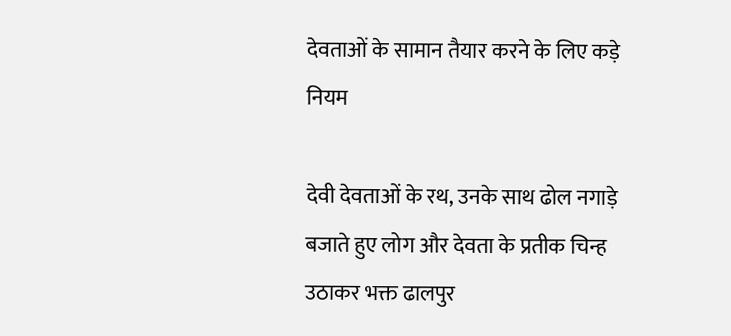देवताओं के सामान तैयार करने के लिए कड़े नियम

देवी देवताओं के रथ, उनके साथ ढोल नगाड़े बजाते हुए लोग और देवता के प्रतीक चिन्ह उठाकर भक्त ढालपुर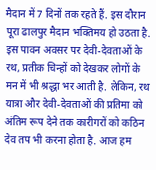मैदान में 7 दिनों तक रहते हैं. इस दौरान पूरा ढालपुर मैदान भक्तिमय हो उठता है. इस पावन अवसर पर देवी-देवताओं के रथ, प्रतीक चिन्हों को देखकर लोगों के मन में भी श्रद्धा भर आती है. लेकिन, रथ यात्रा और देवी-देवताओं की प्रतिमा को अंतिम रूप देने तक कारीगरों को कठिन देव तप भी करना होता है. आज हम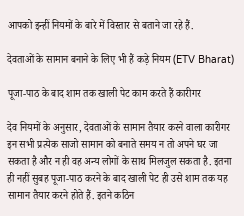आपको इन्हीं नियमों के बारे में विस्तार से बताने जा रहे हैं.

देवताओं के सामान बनाने के लिए भी हैं कड़े नियम (ETV Bharat)

पूजा-पाठ के बाद शाम तक खाली पेट काम करते हैं कारीगर

देव नियमों के अनुसार, देवताओं के सामान तैयार करने वाला कारीगर इन सभी प्रत्येक साजो सामान को बनाते समय न तो अपने घर जा सकता है और न ही वह अन्य लोगों के साथ मिलजुल सकता है. इतना ही नहीं सुबह पूजा-पाठ करने के बाद खाली पेट ही उसे शाम तक यह सामान तैयार करने होते हैं. इतने कठिन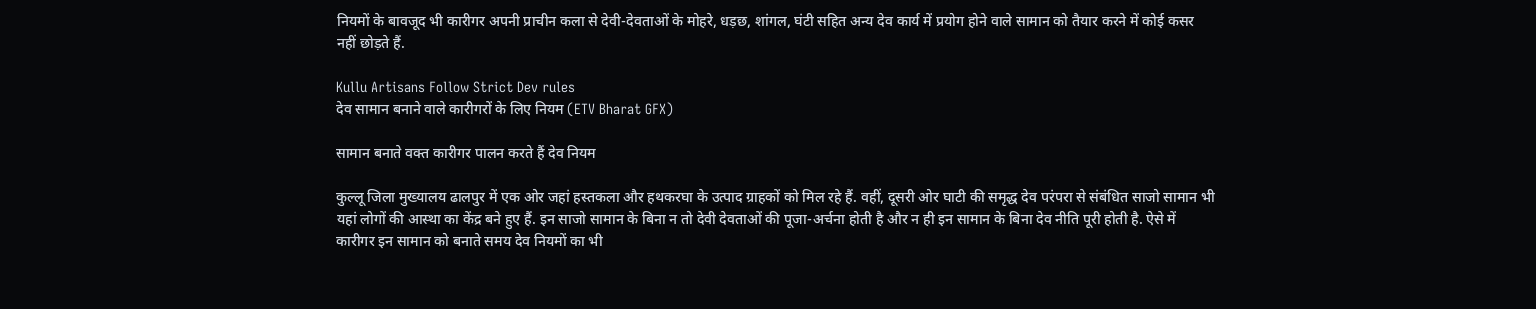नियमों के बावजूद भी कारीगर अपनी प्राचीन कला से देवी-देवताओं के मोहरे, धड़छ, शांगल, घंटी सहित अन्य देव कार्य में प्रयोग होने वाले सामान को तैयार करने में कोई कसर नहीं छोड़ते हैं.

Kullu Artisans Follow Strict Dev rules
देव सामान बनाने वाले कारीगरों के लिए नियम (ETV Bharat GFX)

सामान बनाते वक्त कारीगर पालन करते हैं देव नियम

कुल्लू जिला मुख्यालय ढालपुर में एक ओर जहां हस्तकला और हथकरघा के उत्पाद ग्राहकों को मिल रहे हैं. वहीं, दूसरी ओर घाटी की समृद्ध देव परंपरा से संबंधित साजो सामान भी यहां लोगों की आस्था का केंद्र बने हुए हैं. इन साजो सामान के बिना न तो देवी देवताओं की पूजा-अर्चना होती है और न ही इन सामान के बिना देव नीति पूरी होती है. ऐसे में कारीगर इन सामान को बनाते समय देव नियमों का भी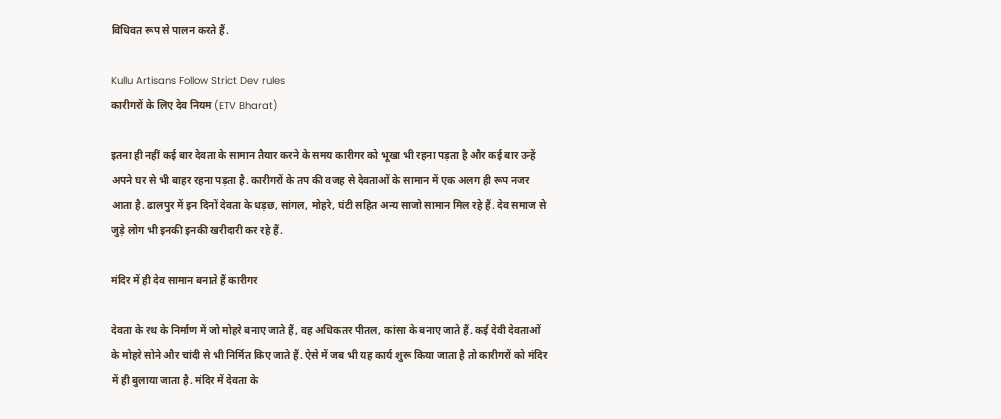विधिवत रूप से पालन करते हैं.

Kullu Artisans Follow Strict Dev rules
कारीगरों के लिए देव नियम (ETV Bharat)

इतना ही नहीं कई बार देवता के सामान तैयार करने के समय कारीगर को भूखा भी रहना पड़ता है और कई बार उन्हें अपने घर से भी बाहर रहना पड़ता है. कारीगरों के तप की वजह से देवताओं के सामान में एक अलग ही रूप नजर आता है. ढालपुर में इन दिनों देवता के धड़छ, सांगल, मोहरे, घंटी सहित अन्य साजो सामान मिल रहे हैं. देव समाज से जुड़े लोग भी इनकी इनकी खरीदारी कर रहे हैं.

मंदिर में ही देव सामान बनाते हैं कारीगर

देवता के रथ के निर्माण में जो मोहरे बनाए जाते हैं, वह अधिकतर पीतल, कांसा के बनाए जाते हैं. कई देवी देवताओं के मोहरे सोने और चांदी से भी निर्मित किए जाते हैं. ऐसे में जब भी यह कार्य शुरू किया जाता है तो कारीगरों को मंदिर में ही बुलाया जाता है. मंदिर में देवता के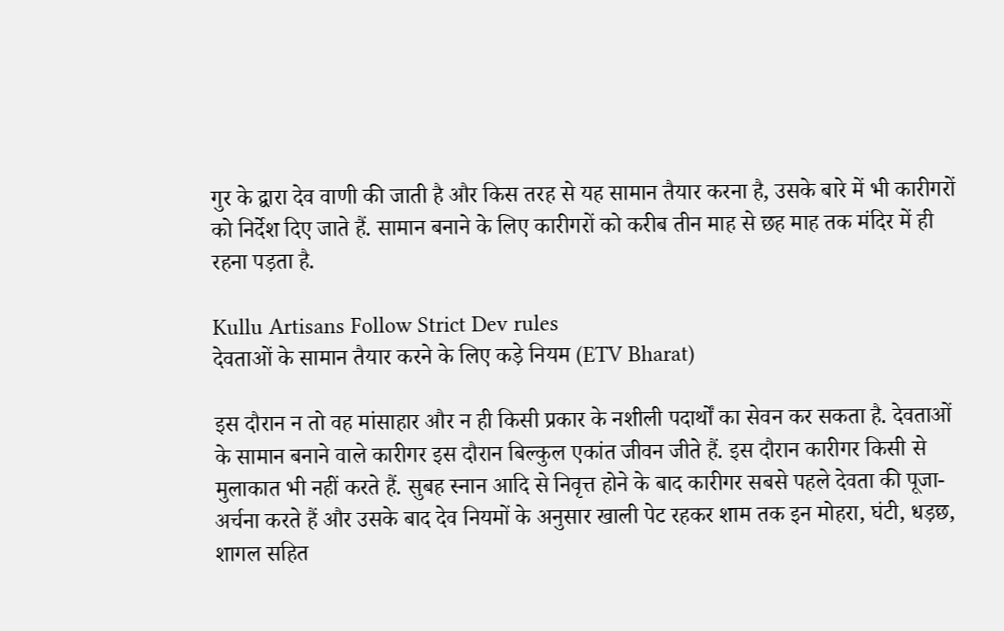गुर के द्वारा देव वाणी की जाती है और किस तरह से यह सामान तैयार करना है, उसके बारे में भी कारीगरों को निर्देश दिए जाते हैं. सामान बनाने के लिए कारीगरों को करीब तीन माह से छह माह तक मंदिर में ही रहना पड़ता है.

Kullu Artisans Follow Strict Dev rules
देवताओं के सामान तैयार करने के लिए कड़े नियम (ETV Bharat)

इस दौरान न तो वह मांसाहार और न ही किसी प्रकार के नशीली पदार्थों का सेवन कर सकता है. देवताओं के सामान बनाने वाले कारीगर इस दौरान बिल्कुल एकांत जीवन जीते हैं. इस दौरान कारीगर किसी से मुलाकात भी नहीं करते हैं. सुबह स्नान आदि से निवृत्त होने के बाद कारीगर सबसे पहले देवता की पूजा-अर्चना करते हैं और उसके बाद देव नियमों के अनुसार खाली पेट रहकर शाम तक इन मोहरा, घंटी, धड़छ, शागल सहित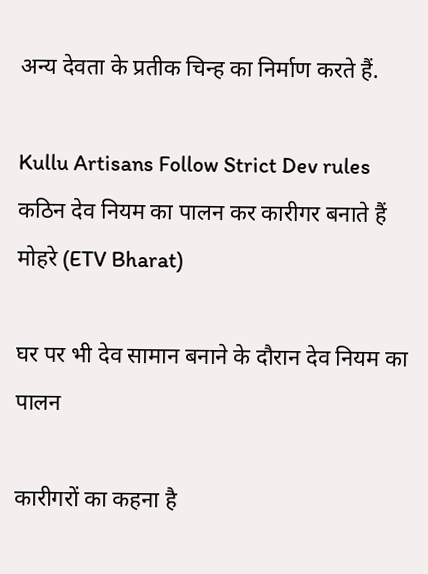अन्य देवता के प्रतीक चिन्ह का निर्माण करते हैं.

Kullu Artisans Follow Strict Dev rules
कठिन देव नियम का पालन कर कारीगर बनाते हैं मोहरे (ETV Bharat)

घर पर भी देव सामान बनाने के दौरान देव नियम का पालन

कारीगरों का कहना है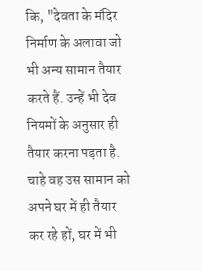कि, "देवता के मंदिर निर्माण के अलावा जो भी अन्य सामान तैयार करते हैं. उन्हें भी देव नियमों के अनुसार ही तैयार करना पड़ता है. चाहे वह उस सामान को अपने घर में ही तैयार कर रहे हों, घर में भी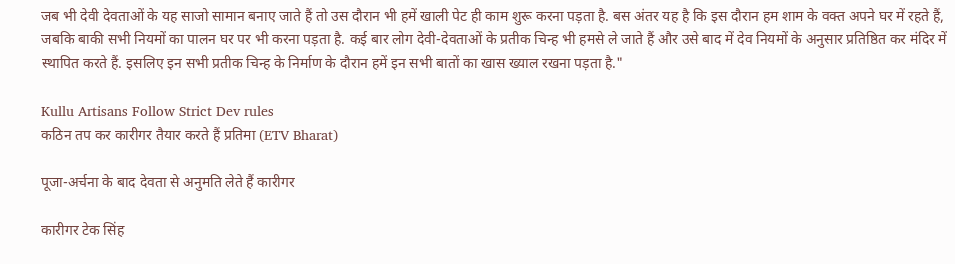जब भी देवी देवताओं के यह साजो सामान बनाए जाते हैं तो उस दौरान भी हमें खाली पेट ही काम शुरू करना पड़ता है. बस अंतर यह है कि इस दौरान हम शाम के वक्त अपने घर में रहते हैं, जबकि बाकी सभी नियमों का पालन घर पर भी करना पड़ता है. कई बार लोग देवी-देवताओं के प्रतीक चिन्ह भी हमसे ले जाते हैं और उसे बाद में देव नियमों के अनुसार प्रतिष्ठित कर मंदिर में स्थापित करते हैं. इसलिए इन सभी प्रतीक चिन्ह के निर्माण के दौरान हमें इन सभी बातों का खास ख्याल रखना पड़ता है."

Kullu Artisans Follow Strict Dev rules
कठिन तप कर कारीगर तैयार करते हैं प्रतिमा (ETV Bharat)

पूजा-अर्चना के बाद देवता से अनुमति लेते हैं कारीगर

कारीगर टेक सिंह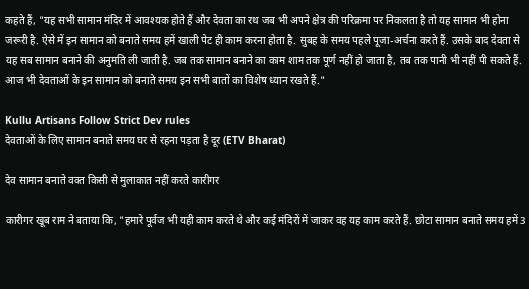कहते हैं, "यह सभी सामान मंदिर में आवश्यक होते हैं और देवता का रथ जब भी अपने क्षेत्र की परिक्रमा पर निकलता है तो यह सामान भी होना जरूरी है. ऐसे में इन सामान को बनाते समय हमें खाली पेट ही काम करना होता है. सुबह के समय पहले पूजा-अर्चना करते हैं. उसके बाद देवता से यह सब सामान बनाने की अनुमति ली जाती है. जब तक सामान बनाने का काम शाम तक पूर्ण नहीं हो जाता है, तब तक पानी भी नहीं पी सकते हैं. आज भी देवताओं के इन सामान को बनाते समय इन सभी बातों का विशेष ध्यान रखते हैं."

Kullu Artisans Follow Strict Dev rules
देवताओं के लिए सामान बनाते समय घर से रहना पड़ता है दूर (ETV Bharat)

देव सामान बनाते वक्त किसी से मुलाकात नहीं करते कारीगर

कारीगर खूब राम ने बताया कि, "हमारे पूर्वज भी यही काम करते थे और कई मंदिरों में जाकर वह यह काम करते हैं. छोटा सामान बनाते समय हमें 3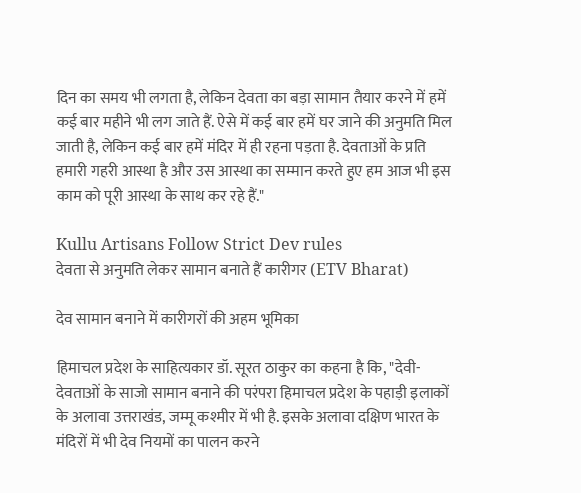दिन का समय भी लगता है, लेकिन देवता का बड़ा सामान तैयार करने में हमें कई बार महीने भी लग जाते हैं. ऐसे में कई बार हमें घर जाने की अनुमति मिल जाती है, लेकिन कई बार हमें मंदिर में ही रहना पड़ता है. देवताओं के प्रति हमारी गहरी आस्था है और उस आस्था का सम्मान करते हुए हम आज भी इस काम को पूरी आस्था के साथ कर रहे हैं."

Kullu Artisans Follow Strict Dev rules
देवता से अनुमति लेकर सामान बनाते हैं कारीगर (ETV Bharat)

देव सामान बनाने में कारीगरों की अहम भूमिका

हिमाचल प्रदेश के साहित्यकार डॉ. सूरत ठाकुर का कहना है कि, "देवी-देवताओं के साजो सामान बनाने की परंपरा हिमाचल प्रदेश के पहाड़ी इलाकों के अलावा उत्तराखंड, जम्मू कश्मीर में भी है. इसके अलावा दक्षिण भारत के मंदिरों में भी देव नियमों का पालन करने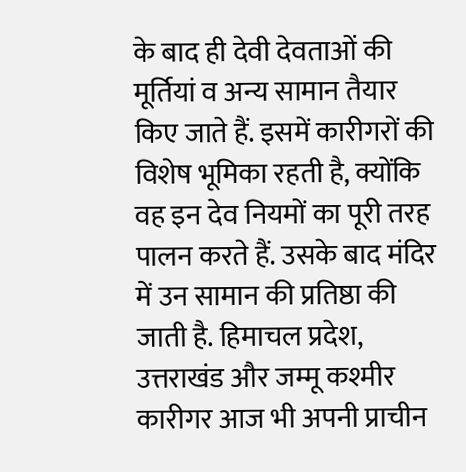के बाद ही देवी देवताओं की मूर्तियां व अन्य सामान तैयार किए जाते हैं. इसमें कारीगरों की विशेष भूमिका रहती है, क्योंकि वह इन देव नियमों का पूरी तरह पालन करते हैं. उसके बाद मंदिर में उन सामान की प्रतिष्ठा की जाती है. हिमाचल प्रदेश, उत्तराखंड और जम्मू कश्मीर कारीगर आज भी अपनी प्राचीन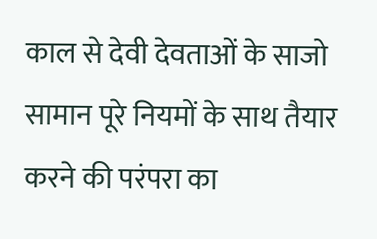काल से देवी देवताओं के साजो सामान पूरे नियमों के साथ तैयार करने की परंपरा का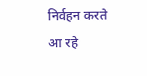निर्वहन करते आ रहे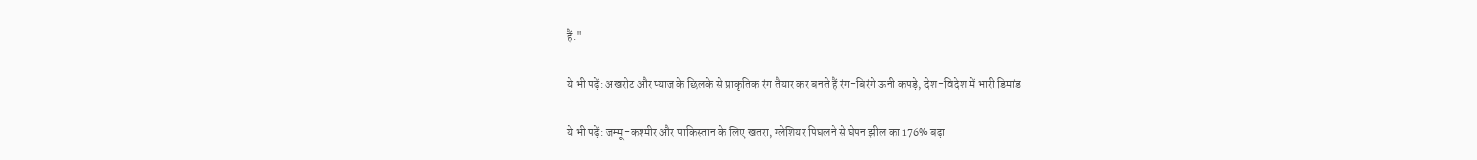हैं."

ये भी पढ़ें: अखरोट और प्याज के छिलके से प्राकृतिक रंग तैयार कर बनते हैं रंग-बिरंगे ऊनी कपड़े, देश-विदेश में भारी डिमांड

ये भी पढ़ें: जम्मू-कश्मीर और पाकिस्तान के लिए खतरा, ग्लेशियर पिघलने से घेपन झील का 176% बढ़ा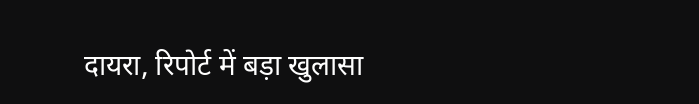दायरा, रिपोर्ट में बड़ा खुलासा